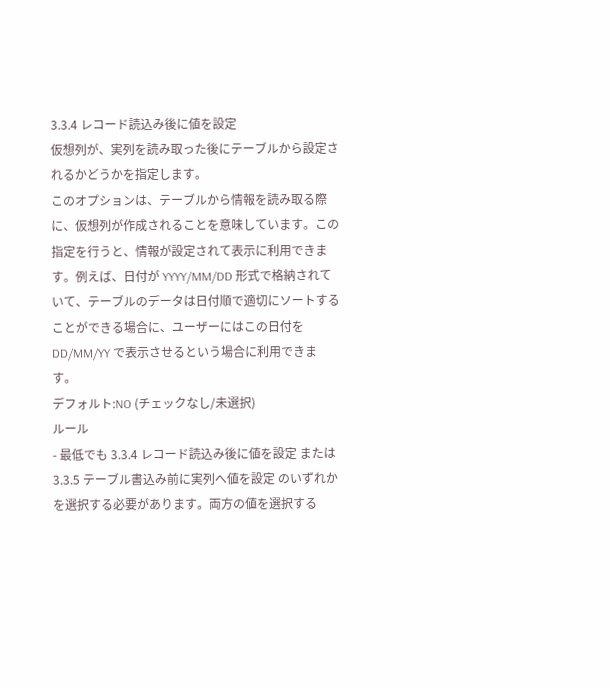3.3.4 レコード読込み後に値を設定
仮想列が、実列を読み取った後にテーブルから設定されるかどうかを指定します。
このオプションは、テーブルから情報を読み取る際に、仮想列が作成されることを意味しています。この指定を行うと、情報が設定されて表示に利用できます。例えば、日付が YYYY/MM/DD 形式で格納されていて、テーブルのデータは日付順で適切にソートすることができる場合に、ユーザーにはこの日付を DD/MM/YY で表示させるという場合に利用できます。
デフォルト:NO (チェックなし/未選択)
ルール
- 最低でも 3.3.4 レコード読込み後に値を設定 または 3.3.5 テーブル書込み前に実列へ値を設定 のいずれかを選択する必要があります。両方の値を選択する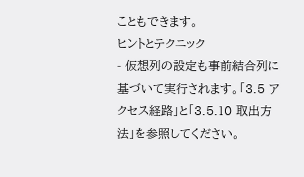こともできます。
ヒントとテクニック
- 仮想列の設定も事前結合列に基づいて実行されます。「3.5 アクセス経路」と「3.5.10 取出方法」を参照してください。